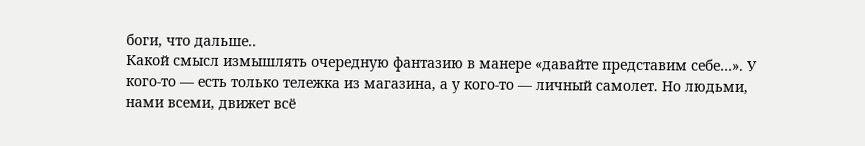боги, что дальше..
Какой смысл измышлять очередную фантазию в манере «давайте представим себе…». У кого-то — есть только тележка из магазина, а у кого-то — личный самолет. Но людьми, нами всеми, движет всё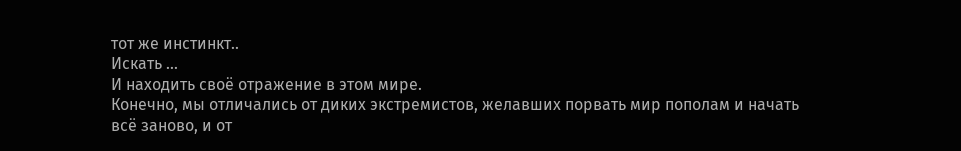тот же инстинкт..
Искать ...
И находить своё отражение в этом мире.
Конечно, мы отличались от диких экстремистов, желавших порвать мир пополам и начать всё заново, и от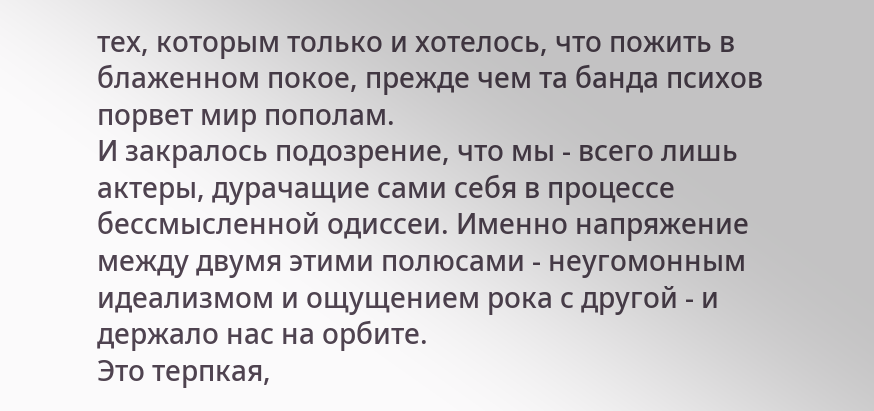тех, которым только и хотелось, что пожить в блаженном покое, прежде чем та банда психов порвет мир пополам.
И закралось подозрение, что мы - всего лишь актеры, дурачащие сами себя в процессе бессмысленной одиссеи. Именно напряжение между двумя этими полюсами - неугомонным идеализмом и ощущением рока с другой - и держало нас на орбите.
Это терпкая,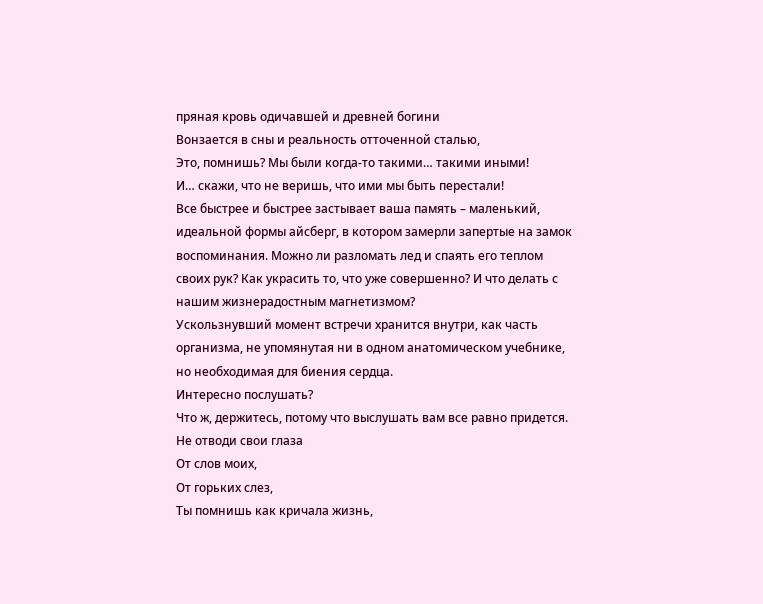пряная кровь одичавшей и древней богини
Вонзается в сны и реальность отточенной сталью,
Это, помнишь? Мы были когда-то такими… такими иными!
И… скажи, что не веришь, что ими мы быть перестали!
Все быстрее и быстрее застывает ваша память – маленький, идеальной формы айсберг, в котором замерли запертые на замок воспоминания. Можно ли разломать лед и спаять его теплом своих рук? Как украсить то, что уже совершенно? И что делать с нашим жизнерадостным магнетизмом?
Ускользнувший момент встречи хранится внутри, как часть организма, не упомянутая ни в одном анатомическом учебнике, но необходимая для биения сердца.
Интересно послушать?
Что ж, держитесь, потому что выслушать вам все равно придется.
Не отводи свои глаза
От слов моих,
От горьких слез,
Ты помнишь как кричала жизнь,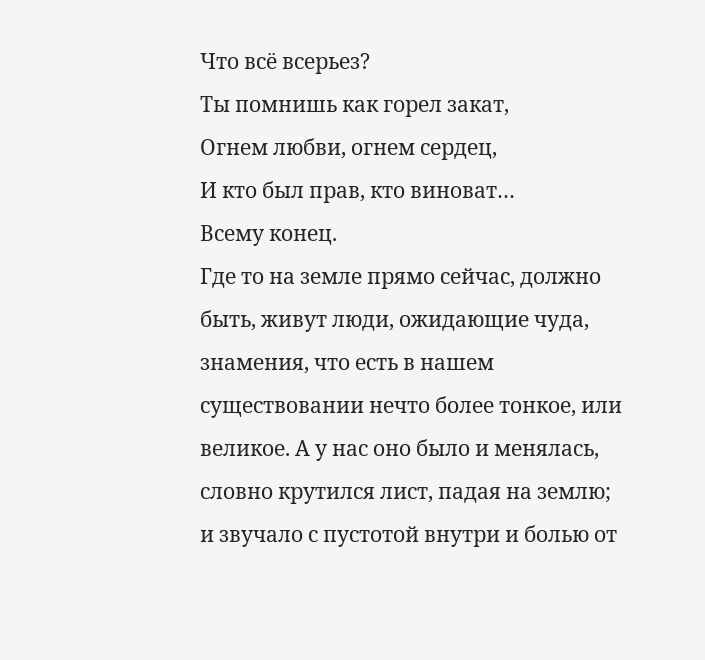Что всё всерьез?
Ты помнишь как горел закат,
Огнем любви, огнем сердец,
И кто был прав, кто виноват…
Всему конец.
Где то на земле прямо сейчас, должно быть, живут люди, ожидающие чуда, знамения, что есть в нашем существовании нечто более тонкое, или великое. А у нас оно было и менялась, словно крутился лист, падая на землю; и звучало с пустотой внутри и болью от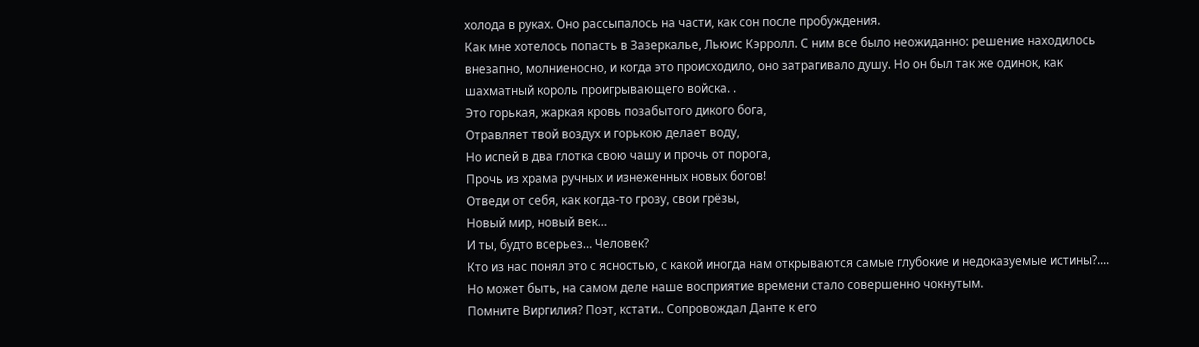холода в руках. Оно рассыпалось на части, как сон после пробуждения.
Как мне хотелось попасть в Зазеркалье, Льюис Кэрролл. С ним все было неожиданно: решение находилось внезапно, молниеносно, и когда это происходило, оно затрагивало душу. Но он был так же одинок, как шахматный король проигрывающего войска. .
Это горькая, жаркая кровь позабытого дикого бога,
Отравляет твой воздух и горькою делает воду,
Но испей в два глотка свою чашу и прочь от порога,
Прочь из храма ручных и изнеженных новых богов!
Отведи от себя, как когда-то грозу, свои грёзы,
Новый мир, новый век…
И ты, будто всерьез… Человек?
Кто из нас понял это с ясностью, с какой иногда нам открываются самые глубокие и недоказуемые истины?.... Но может быть, на самом деле наше восприятие времени стало совершенно чокнутым.
Помните Виргилия? Поэт, кстати.. Сопровождал Данте к его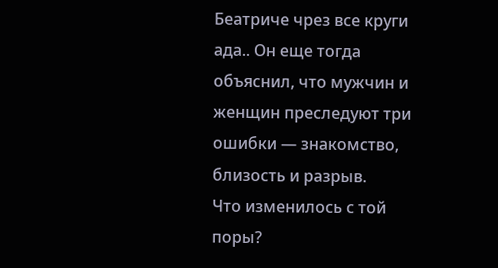Беатриче чрез все круги ада.. Он еще тогда объяснил, что мужчин и женщин преследуют три ошибки — знакомство, близость и разрыв.
Что изменилось с той поры?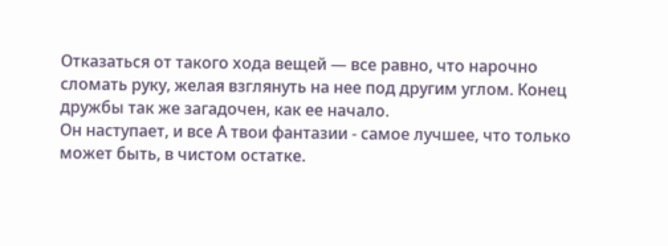Отказаться от такого хода вещей — все равно, что нарочно сломать руку, желая взглянуть на нее под другим углом. Конец дружбы так же загадочен, как ее начало.
Он наступает, и все А твои фантазии - самое лучшее, что только может быть, в чистом остатке.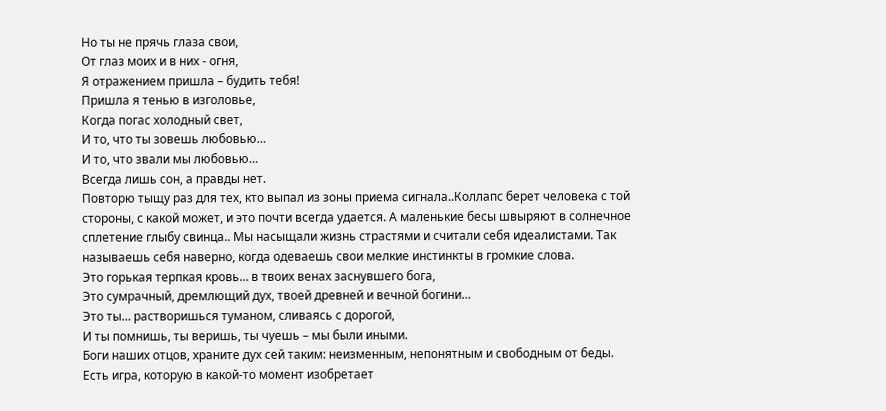Но ты не прячь глаза свои,
От глаз моих и в них - огня,
Я отражением пришла – будить тебя!
Пришла я тенью в изголовье,
Когда погас холодный свет,
И то, что ты зовешь любовью…
И то, что звали мы любовью…
Всегда лишь сон, а правды нет.
Повторю тыщу раз для тех, кто выпал из зоны приема сигнала..Коллапс берет человека с той стороны, с какой может, и это почти всегда удается. А маленькие бесы швыряют в солнечное сплетение глыбу свинца.. Мы насыщали жизнь страстями и считали себя идеалистами. Так называешь себя наверно, когда одеваешь свои мелкие инстинкты в громкие слова.
Это горькая терпкая кровь… в твоих венах заснувшего бога,
Это сумрачный, дремлющий дух, твоей древней и вечной богини…
Это ты… растворишься туманом, сливаясь с дорогой,
И ты помнишь, ты веришь, ты чуешь – мы были иными.
Боги наших отцов, храните дух сей таким: неизменным, непонятным и свободным от беды.
Есть игра, которую в какой-то момент изобретает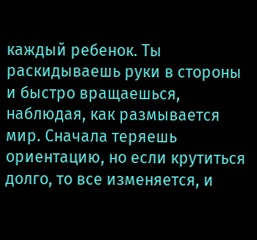каждый ребенок. Ты раскидываешь руки в стороны и быстро вращаешься, наблюдая, как размывается мир. Сначала теряешь ориентацию, но если крутиться долго, то все изменяется, и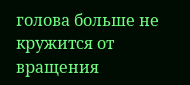голова больше не кружится от вращения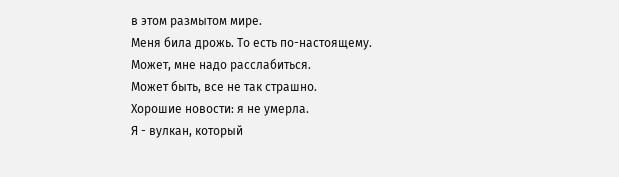в этом размытом мире.
Меня била дрожь. То есть по-настоящему.
Может, мне надо расслабиться.
Может быть, все не так страшно.
Хорошие новости: я не умерла.
Я - вулкан, который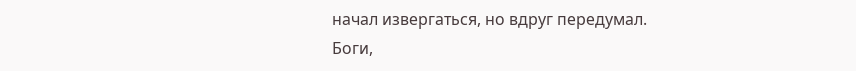начал извергаться, но вдруг передумал.
Боги,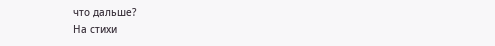что дальше?
На стихи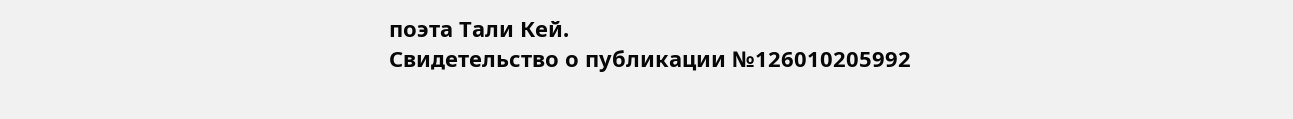поэта Тали Кей.
Свидетельство о публикации №126010205992